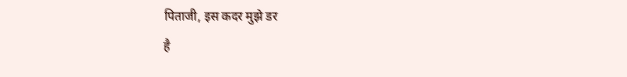पिताजी, इस कदर मुझे डर
है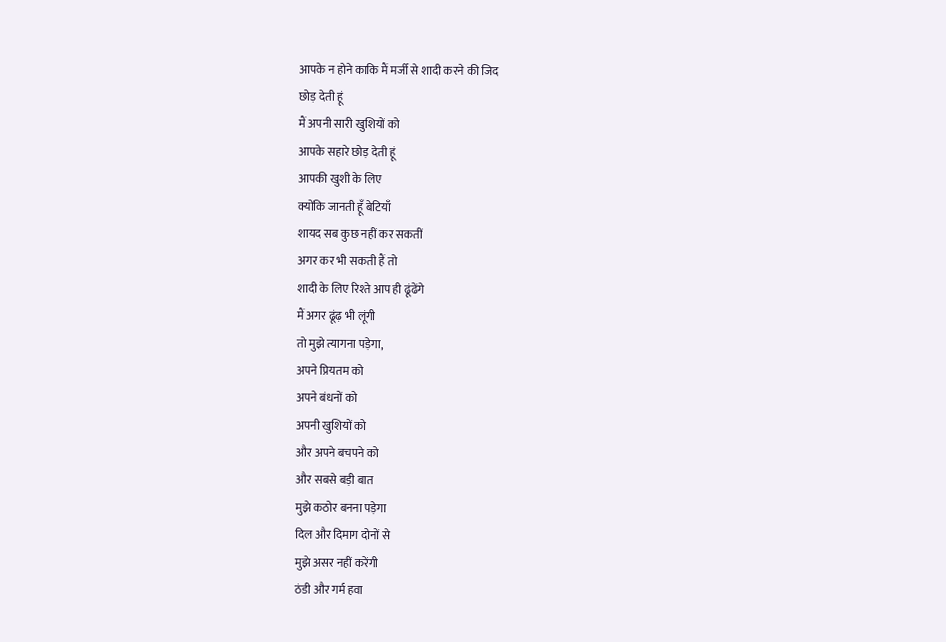आपके न होने काकि मैं मर्जी से शादी करने की जिद
छोड़ देती हूं
मैं अपनी सारी खुशियों को
आपके सहारे छोड़ देती हूं
आपकी खुशी के लिए
क्योंकि जानती हूँ बेटियाँ
शायद सब कुछ नहीं कर सकतीं
अगर कर भी सकती हैं तो
शादी के लिए रिश्ते आप ही ढूंढेंगे
मैं अगर ढूंढ़ भी लूंगी
तो मुझे त्यागना पड़ेगा,
अपने प्रियतम को
अपने बंधनों को
अपनी खुशियों को
और अपने बचपने को
और सबसे बड़ी बात
मुझे कठोर बनना पड़ेगा
दिल और दिमाग दोनों से
मुझे असर नहीं करेंगी
ठंडी और गर्म हवा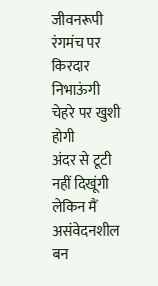जीवनरूपी रंगमंच पर
किरदार निभाऊंगी
चेहरे पर खुशी होगी
अंदर से टूटी नहीं दिखूंगी
लेकिन मैं
असंवेदनशील बन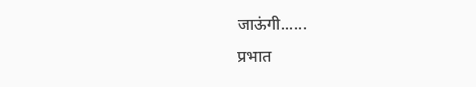जाऊंगी......
प्रभात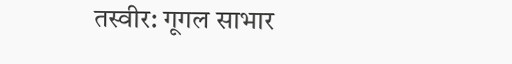तस्वीर: गूगल साभार